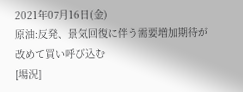2021年07月16日(金)
原油:反発、景気回復に伴う需要増加期待が改めて買い呼び込む
[場況]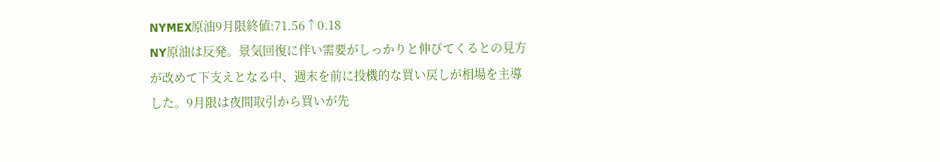NYMEX原油9月限終値:71.56↑0.18
NY原油は反発。景気回復に伴い需要がしっかりと伸びてくるとの見方が改めて下支えとなる中、週末を前に投機的な買い戻しが相場を主導した。9月限は夜間取引から買いが先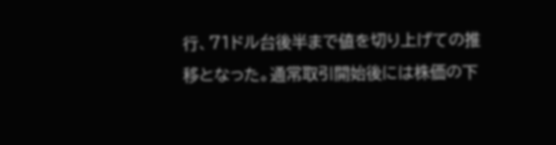行、71ドル台後半まで値を切り上げての推移となった。通常取引開始後には株価の下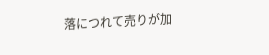落につれて売りが加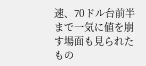速、70ドル台前半まで一気に値を崩す場面も見られたもの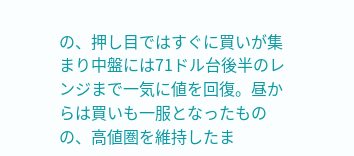の、押し目ではすぐに買いが集まり中盤には71ドル台後半のレンジまで一気に値を回復。昼からは買いも一服となったものの、高値圏を維持したま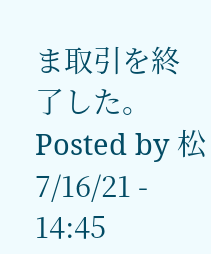ま取引を終了した。
Posted by 松 7/16/21 - 14:45